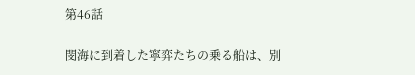第46話

閔海に到着した寧弈たちの乗る船は、別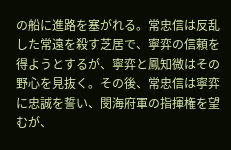の船に進路を塞がれる。常忠信は反乱した常遠を殺す芝居で、寧弈の信頼を得ようとするが、寧弈と鳳知微はその野心を見抜く。その後、常忠信は寧弈に忠誠を誓い、閔海府軍の指揮権を望むが、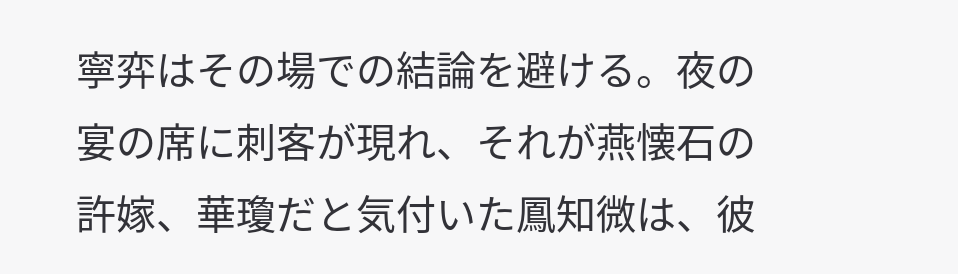寧弈はその場での結論を避ける。夜の宴の席に刺客が現れ、それが燕懐石の許嫁、華瓊だと気付いた鳳知微は、彼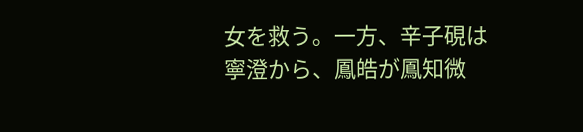女を救う。一方、辛子硯は寧澄から、鳳皓が鳳知微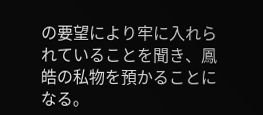の要望により牢に入れられていることを聞き、鳳皓の私物を預かることになる。